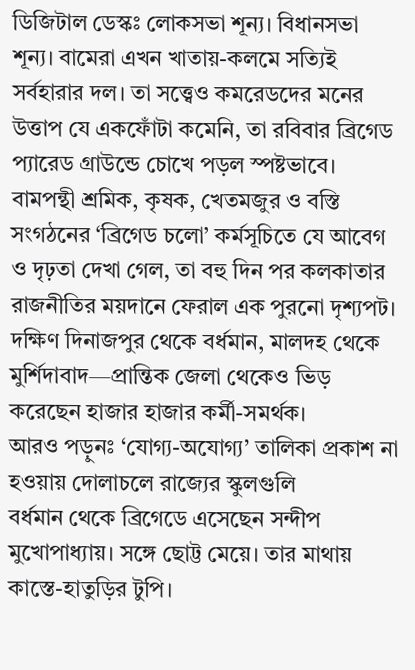ডিজিটাল ডেস্কঃ লোকসভা শূন্য। বিধানসভা শূন্য। বামেরা এখন খাতায়-কলমে সত্যিই সর্বহারার দল। তা সত্ত্বেও কমরেডদের মনের উত্তাপ যে একফোঁটা কমেনি, তা রবিবার ব্রিগেড প্যারেড গ্রাউন্ডে চোখে পড়ল স্পষ্টভাবে।
বামপন্থী শ্রমিক, কৃষক, খেতমজুর ও বস্তি সংগঠনের ‘ব্রিগেড চলো’ কর্মসূচিতে যে আবেগ ও দৃঢ়তা দেখা গেল, তা বহু দিন পর কলকাতার রাজনীতির ময়দানে ফেরাল এক পুরনো দৃশ্যপট। দক্ষিণ দিনাজপুর থেকে বর্ধমান, মালদহ থেকে মুর্শিদাবাদ—প্রান্তিক জেলা থেকেও ভিড় করেছেন হাজার হাজার কর্মী-সমর্থক।
আরও পড়ুনঃ ‘যোগ্য-অযোগ্য’ তালিকা প্রকাশ না হওয়ায় দোলাচলে রাজ্যের স্কুলগুলি
বর্ধমান থেকে ব্রিগেডে এসেছেন সন্দীপ মুখোপাধ্যায়। সঙ্গে ছোট্ট মেয়ে। তার মাথায় কাস্তে-হাতুড়ির টুপি।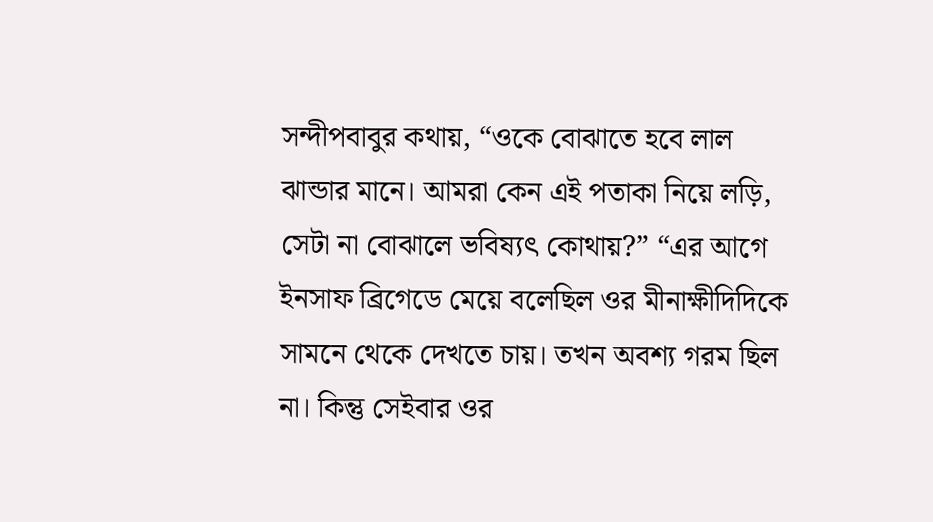সন্দীপবাবুর কথায়, “ওকে বোঝাতে হবে লাল ঝান্ডার মানে। আমরা কেন এই পতাকা নিয়ে লড়ি, সেটা না বোঝালে ভবিষ্যৎ কোথায়?” “এর আগে ইনসাফ ব্রিগেডে মেয়ে বলেছিল ওর মীনাক্ষীদিদিকে সামনে থেকে দেখতে চায়। তখন অবশ্য গরম ছিল না। কিন্তু সেইবার ওর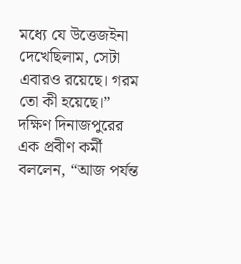মধ্যে যে উত্তেজইনা দেখেছিলাম, সেটা এবারও রয়েছে। গরম তো কী হয়েছে।”
দক্ষিণ দিনাজপুরের এক প্রবীণ কর্মী বললেন, “আজ পর্যন্ত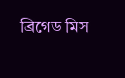ব্রিগেড মিস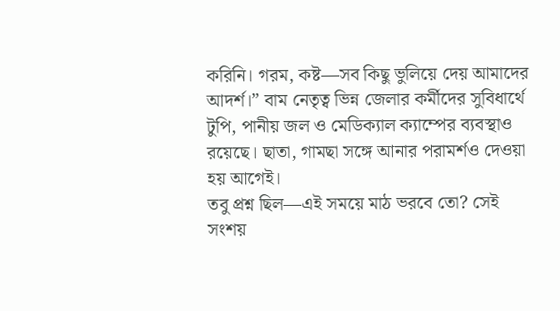করিনি। গরম, কষ্ট—সব কিছু ভুলিয়ে দেয় আমাদের আদর্শ।” বাম নেতৃত্ব ভিন্ন জেলার কর্মীদের সুবিধার্থে টুপি, পানীয় জল ও মেডিক্যাল ক্যাম্পের ব্যবস্থাও রয়েছে। ছাতা, গামছা সঙ্গে আনার পরামর্শও দেওয়া হয় আগেই।
তবু প্রশ্ন ছিল—এই সময়ে মাঠ ভরবে তো? সেই সংশয়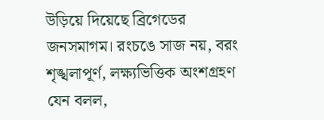উড়িয়ে দিয়েছে ব্রিগেডের জনসমাগম। রংচঙে সাজ নয়, বরং শৃঙ্খলাপূর্ণ, লক্ষ্যভিত্তিক অংশগ্রহণ যেন বলল,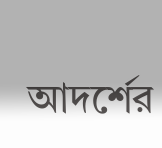আদর্শের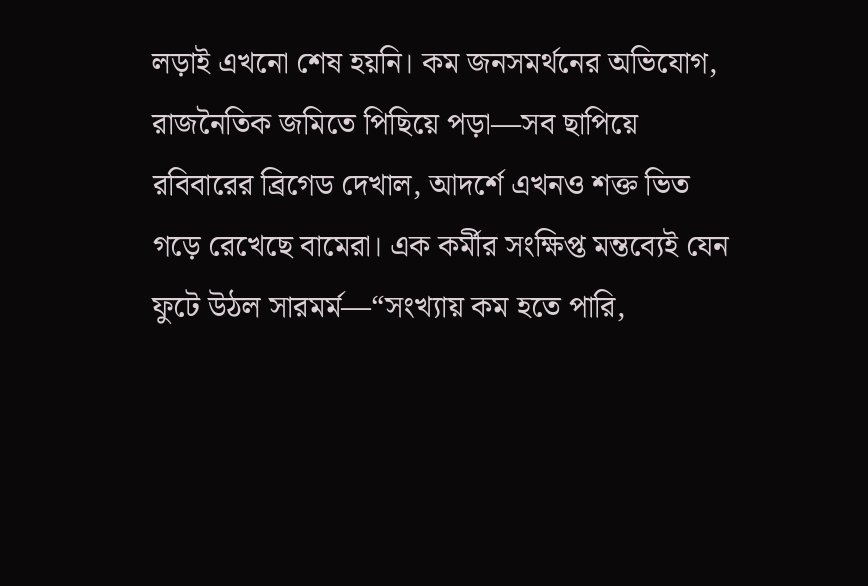লড়াই এখনো শেষ হয়নি। কম জনসমর্থনের অভিযোগ, রাজনৈতিক জমিতে পিছিয়ে পড়া—সব ছাপিয়ে রবিবারের ব্রিগেড দেখাল, আদর্শে এখনও শক্ত ভিত গড়ে রেখেছে বামেরা। এক কর্মীর সংক্ষিপ্ত মন্তব্যেই যেন ফুটে উঠল সারমর্ম—“সংখ্যায় কম হতে পারি,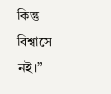কিন্তু বিশ্বাসে নই।”